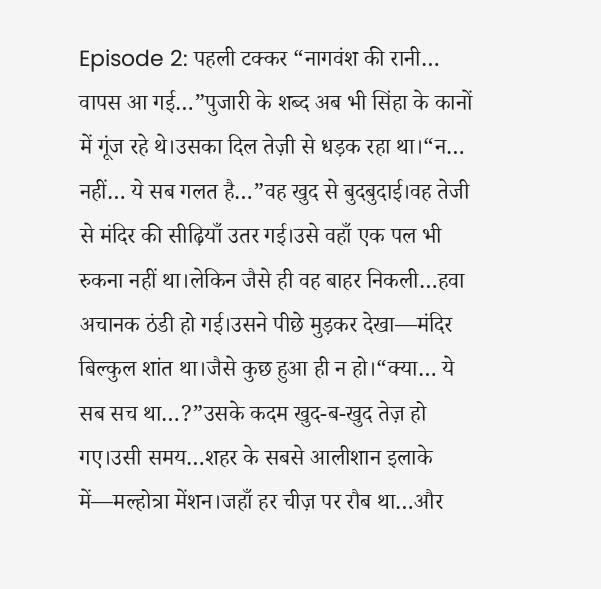Episode 2: पहली टक्कर “नागवंश की रानी… वापस आ गई…”पुजारी के शब्द अब भी सिंहा के कानों में गूंज रहे थे।उसका दिल तेज़ी से धड़क रहा था।“न… नहीं… ये सब गलत है…”वह खुद से बुदबुदाई।वह तेजी से मंदिर की सीढ़ियाँ उतर गई।उसे वहाँ एक पल भी रुकना नहीं था।लेकिन जैसे ही वह बाहर निकली…हवा अचानक ठंडी हो गई।उसने पीछे मुड़कर देखा—मंदिर बिल्कुल शांत था।जैसे कुछ हुआ ही न हो।“क्या… ये सब सच था…?”उसके कदम खुद-ब-खुद तेज़ हो गए।उसी समय…शहर के सबसे आलीशान इलाके में—मल्होत्रा मेंशन।जहाँ हर चीज़ पर रौब था…और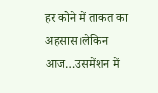हर कोने में ताकत का अहसास।लेकिन आज…उसमेंशन में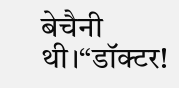बेचैनी थी।“डॉक्टर!